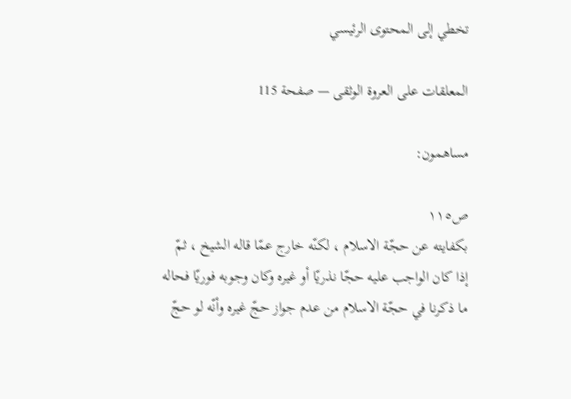تخطي إلى المحتوى الرئيسي

المعلقات على العروة الوثقى — صفحة 115

مساهمون:

ص١١٥
بكفايته عن حجّة الاسلام ، لكنّه خارج عمّا قاله الشيخ ، ثمّ إذا كان الواجب عليه حجّا نذريّا أو غيره وكان وجوبه فوريّا فحاله ما ذكرنا في حجّة الاسلام من عدم جواز حجّ غيره وأنّه لو حجّ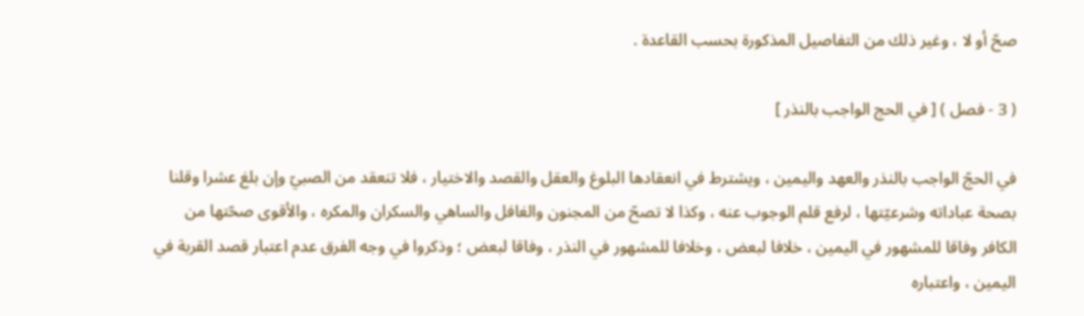صحّ أو لا ، وغير ذلك من التفاصيل المذكورة بحسب القاعدة .

( 3 - فصل ) [ في الحج الواجب بالنذر ]

في الحجّ الواجب بالنذر والعهد واليمين ، ويشترط في انعقادها البلوغ والعقل والقصد والاختيار ، فلا تنعقد من الصبيّ وإن بلغ عشرا وقلنا بصحة عباداته وشرعيّتها ، لرفع قلم الوجوب عنه ، وكذا لا تصحّ من المجنون والغافل والساهي والسكران والمكره ، والأقوى صحّتها من الكافر وفاقا للمشهور في اليمين ، خلافا لبعض ، وخلافا للمشهور في النذر ، وفاقا لبعض ؛ وذكروا في وجه الفرق عدم اعتبار قصد القربة في اليمين ، واعتباره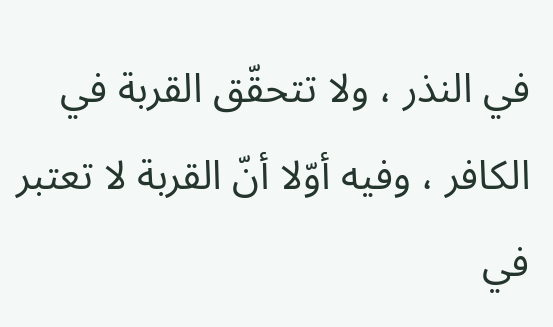في النذر ، ولا تتحقّق القربة في الكافر ، وفيه أوّلا أنّ القربة لا تعتبر في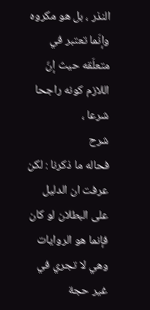النذر ، بل هو مكروه وإنّما تعتبر في متعلّقه حيث إنّ اللازم كونه راجحا شرعا ،
شرح
فحاله ما ذكرنا : لكن عرفت ان الدليل على البطلان لو كان فإنما هو الروايات وهي لا تجري في غير حجة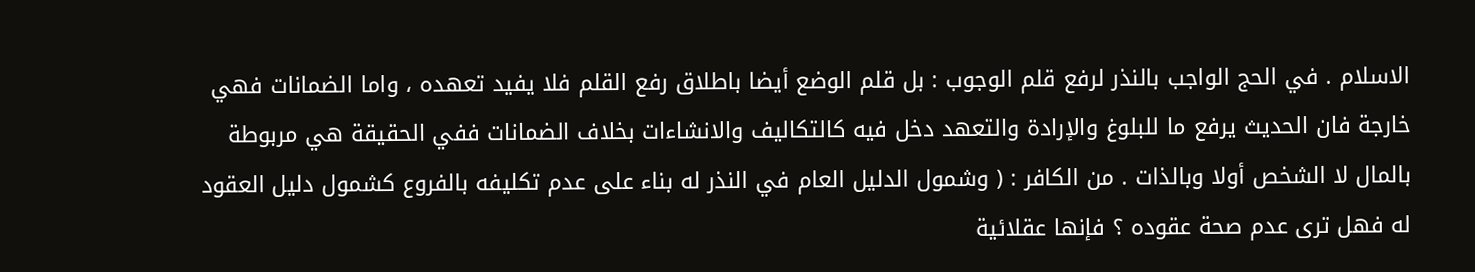الاسلام . في الحج الواجب بالنذر لرفع قلم الوجوب : بل قلم الوضع أيضا باطلاق رفع القلم فلا يفيد تعهده ، واما الضمانات فهي خارجة فان الحديث يرفع ما للبلوغ والإرادة والتعهد دخل فيه كالتكاليف والانشاءات بخلاف الضمانات ففي الحقيقة هي مربوطة بالمال لا الشخص أولا وبالذات . من الكافر : ( وشمول الدليل العام في النذر له بناء على عدم تكليفه بالفروع كشمول دليل العقود له فهل ترى عدم صحة عقوده ؟ فإنها عقلائية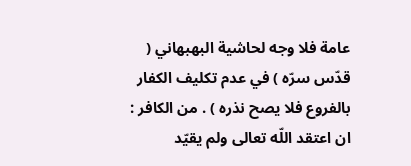عامة فلا وجه لحاشية البهبهاني ( قدّس سرّه ) في عدم تكليف الكفار بالفروع فلا يصح نذره ) . من الكافر : ان اعتقد اللّه تعالى ولم يقيّد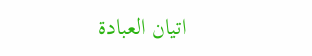اتيان العبادة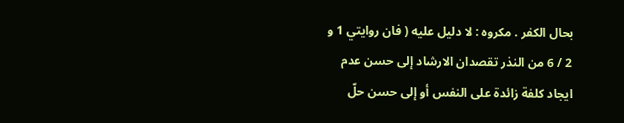بحال الكفر . مكروه : لا دليل عليه ( فان روايتي 1 و 2 / 6 من النذر تقصدان الارشاد إلى حسن عدم ايجاد كلفة زائدة على النفس أو إلى حسن حلّ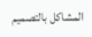المشاكل بالتصميم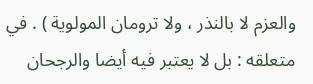والعزم لا بالنذر ، ولا ترومان المولوية ) . في متعلقه : بل لا يعتبر فيه أيضا والرجحان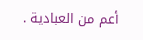أعم من العبادية .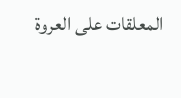المعلقات على العروة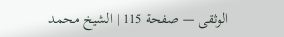الوثقى — صفحة 115 | الشيخ محمد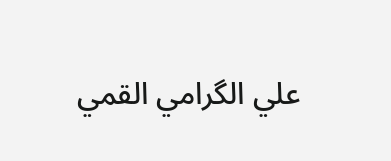علي الگرامي القمي